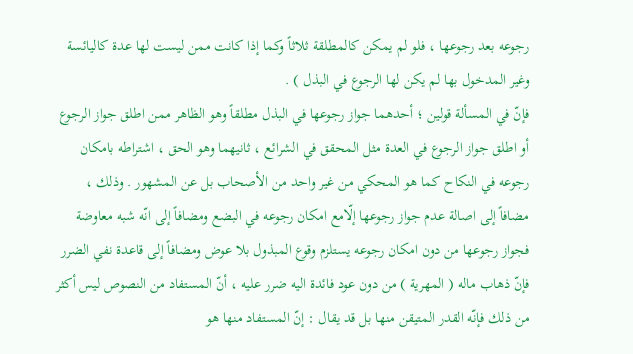رجوعه بعد رجوعها ، فلو لم يمكن كالمطلقة ثلاثاً وكما إذا كانت ممن ليست لها عدة كاليائسة وغير المدخول بها لم يكن لها الرجوع في البذل ) .
فإنّ في المسألة قولين ؛ أحدهما جواز رجوعها في البذل مطلقاً وهو الظاهر ممن اطلق جواز الرجوع أو اطلق جواز الرجوع في العدة مثل المحقق في الشرائع ، ثانيهما وهو الحق ، اشتراطه بامكان رجوعه في النكاح كما هو المحكي من غير واحد من الأصحاب بل عن المشهور . وذلك ، مضافاً إلى اصالة عدم جواز رجوعها إلّامع امكان رجوعه في البضع ومضافاً إلى انّه شبه معاوضة فجواز رجوعها من دون امكان رجوعه يستلزم وقوع المبذول بلا عوض ومضافاً إلى قاعدة نفي الضرر فإنّ ذهاب ماله ( المهرية ) من دون عود فائدة اليه ضرر عليه ، أنّ المستفاد من النصوص ليس أكثر من ذلك فإنّه القدر المتيقن منها بل قد يقال : إنّ المستفاد منها هو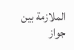الملازمة بين جواز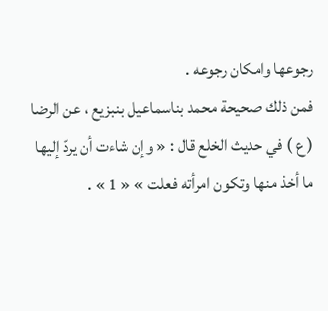رجوعها وامكان رجوعه .
فمن ذلك صحيحة محمد بناسماعيل بنبزيع ، عن الرضا ( ع ) في حديث الخلع قال : « وإن شاءت أن يردّ إليها ما أخذ منها وتكون امرأته فعلت » « 1 » .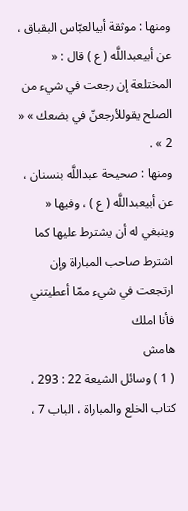ومنها : موثقة أبيالعبّاس البقباق ، عن أبيعبداللَّه ( ع ) قال : « المختلعة إن رجعت في شيء من الصلح يقوللأرجعنّ في بضعك » « 2 » .
ومنها : صحيحة عبداللَّه بنسنان ، عن أبيعبداللَّه ( ع ) ، وفيها « وينبغي له أن يشترط عليها كما اشترط صاحب المباراة وإن ارتجعت في شيء ممّا أعطيتني فأنا املك
هامش
( 1 ) وسائل الشيعة 22 : 293 ، كتاب الخلع والمباراة ، الباب 7 ،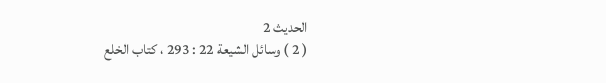الحديث 2
( 2 ) وسائل الشيعة 22 : 293 ، كتاب الخلع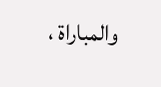والمباراة ،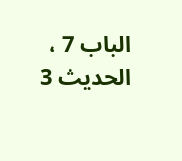الباب 7 ، الحديث 3